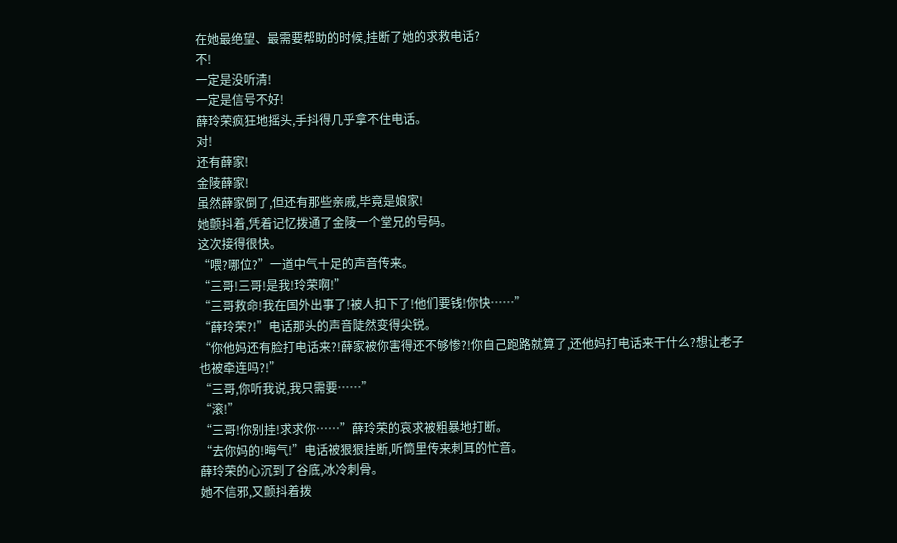在她最绝望、最需要帮助的时候,挂断了她的求救电话?
不!
一定是没听清!
一定是信号不好!
薛玲荣疯狂地摇头,手抖得几乎拿不住电话。
对!
还有薛家!
金陵薛家!
虽然薛家倒了,但还有那些亲戚,毕竟是娘家!
她颤抖着,凭着记忆拨通了金陵一个堂兄的号码。
这次接得很快。
“喂?哪位?”一道中气十足的声音传来。
“三哥!三哥!是我!玲荣啊!”
“三哥救命!我在国外出事了!被人扣下了!他们要钱!你快……”
“薛玲荣?!”电话那头的声音陡然变得尖锐。
“你他妈还有脸打电话来?!薛家被你害得还不够惨?!你自己跑路就算了,还他妈打电话来干什么?想让老子也被牵连吗?!”
“三哥,你听我说,我只需要……”
“滚!”
“三哥!你别挂!求求你……”薛玲荣的哀求被粗暴地打断。
“去你妈的!晦气!”电话被狠狠挂断,听筒里传来刺耳的忙音。
薛玲荣的心沉到了谷底,冰冷刺骨。
她不信邪,又颤抖着拨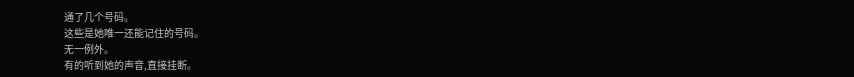通了几个号码。
这些是她唯一还能记住的号码。
无一例外。
有的听到她的声音,直接挂断。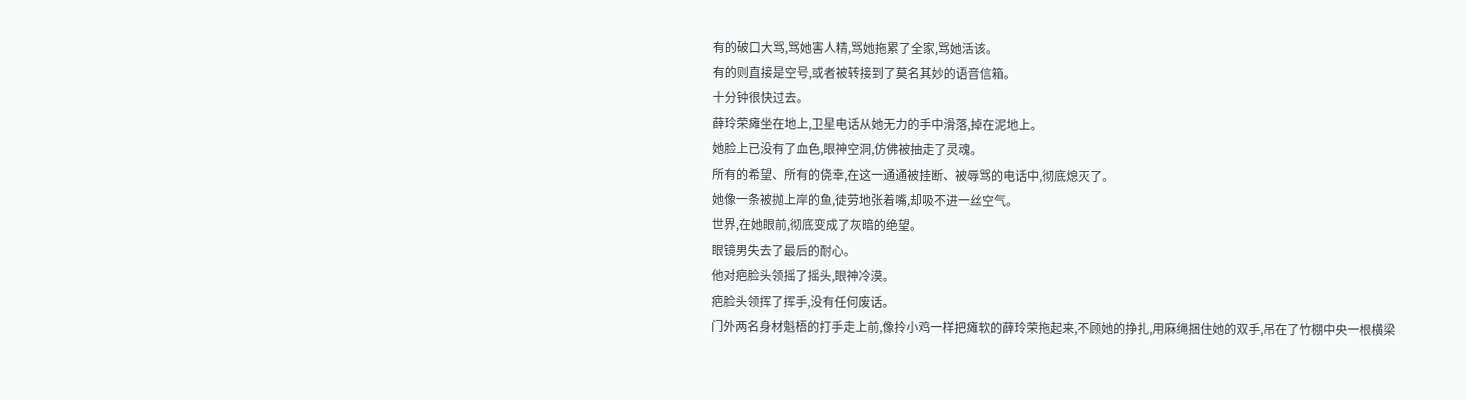有的破口大骂,骂她害人精,骂她拖累了全家,骂她活该。
有的则直接是空号,或者被转接到了莫名其妙的语音信箱。
十分钟很快过去。
薛玲荣瘫坐在地上,卫星电话从她无力的手中滑落,掉在泥地上。
她脸上已没有了血色,眼神空洞,仿佛被抽走了灵魂。
所有的希望、所有的侥幸,在这一通通被挂断、被辱骂的电话中,彻底熄灭了。
她像一条被抛上岸的鱼,徒劳地张着嘴,却吸不进一丝空气。
世界,在她眼前,彻底变成了灰暗的绝望。
眼镜男失去了最后的耐心。
他对疤脸头领摇了摇头,眼神冷漠。
疤脸头领挥了挥手,没有任何废话。
门外两名身材魁梧的打手走上前,像拎小鸡一样把瘫软的薛玲荣拖起来,不顾她的挣扎,用麻绳捆住她的双手,吊在了竹棚中央一根横梁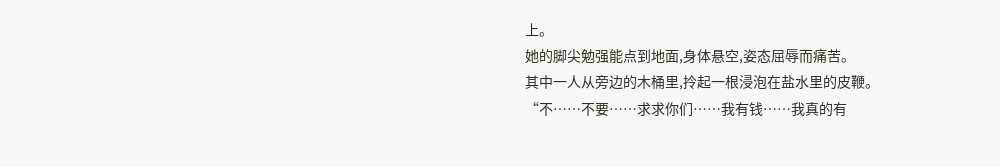上。
她的脚尖勉强能点到地面,身体悬空,姿态屈辱而痛苦。
其中一人从旁边的木桶里,拎起一根浸泡在盐水里的皮鞭。
“不……不要……求求你们……我有钱……我真的有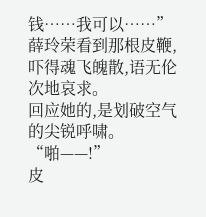钱……我可以……”
薛玲荣看到那根皮鞭,吓得魂飞魄散,语无伦次地哀求。
回应她的,是划破空气的尖锐呼啸。
“啪——!”
皮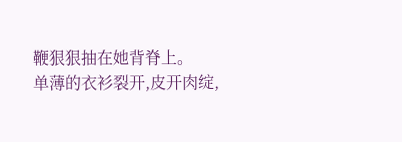鞭狠狠抽在她背脊上。
单薄的衣衫裂开,皮开肉绽,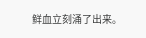鲜血立刻涌了出来。